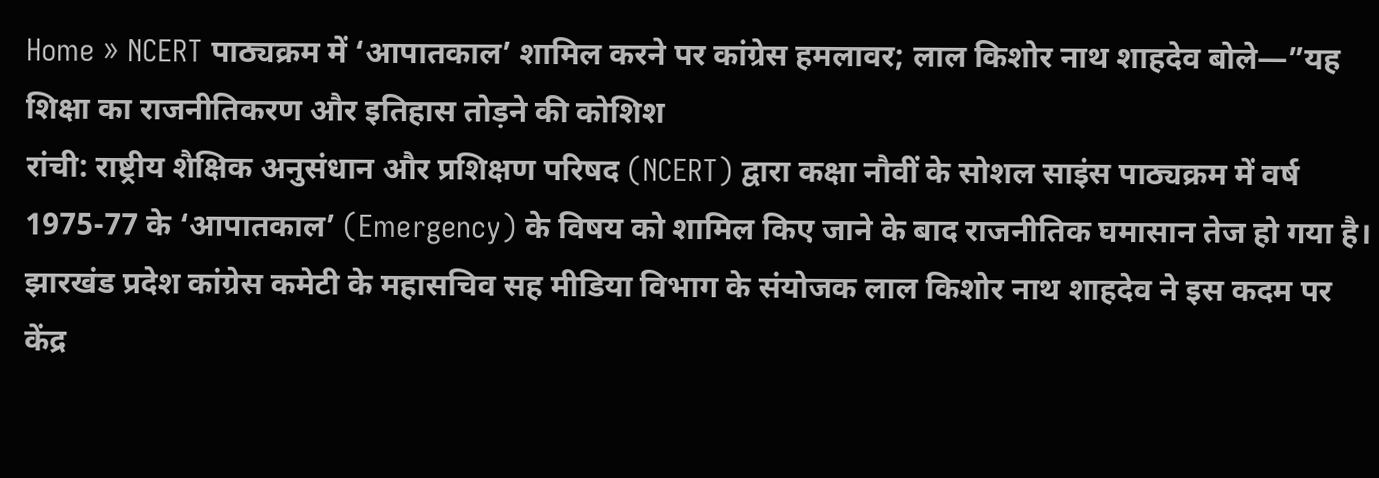Home » NCERT पाठ्यक्रम में ‘आपातकाल’ शामिल करने पर कांग्रेस हमलावर; लाल किशोर नाथ शाहदेव बोले—”यह शिक्षा का राजनीतिकरण और इतिहास तोड़ने की कोशिश
रांची: राष्ट्रीय शैक्षिक अनुसंधान और प्रशिक्षण परिषद (NCERT) द्वारा कक्षा नौवीं के सोशल साइंस पाठ्यक्रम में वर्ष 1975-77 के ‘आपातकाल’ (Emergency) के विषय को शामिल किए जाने के बाद राजनीतिक घमासान तेज हो गया है।
झारखंड प्रदेश कांग्रेस कमेटी के महासचिव सह मीडिया विभाग के संयोजक लाल किशोर नाथ शाहदेव ने इस कदम पर केंद्र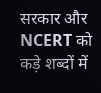सरकार और NCERT को कड़े शब्दों में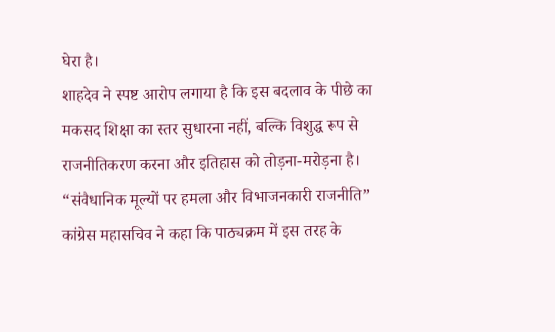घेरा है।
शाहदेव ने स्पष्ट आरोप लगाया है कि इस बदलाव के पीछे का मकसद शिक्षा का स्तर सुधारना नहीं, बल्कि विशुद्ध रूप से राजनीतिकरण करना और इतिहास को तोड़ना-मरोड़ना है।
“संवैधानिक मूल्यों पर हमला और विभाजनकारी राजनीति”
कांग्रेस महासचिव ने कहा कि पाठ्यक्रम में इस तरह के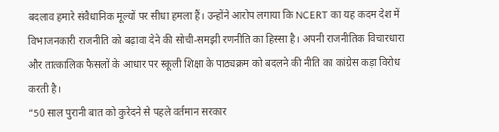बदलाव हमारे संवैधानिक मूल्यों पर सीधा हमला हैं। उन्होंने आरोप लगाया कि NCERT का यह कदम देश में विभाजनकारी राजनीति को बढ़ावा देने की सोची-समझी रणनीति का हिस्सा है। अपनी राजनीतिक विचारधारा और तात्कालिक फैसलों के आधार पर स्कूली शिक्षा के पाठ्यक्रम को बदलने की नीति का कांग्रेस कड़ा विरोध करती है।
“50 साल पुरानी बात को कुरेदने से पहले वर्तमान सरकार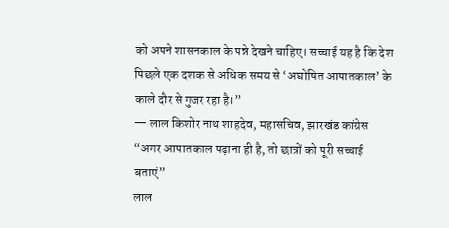को अपने शासनकाल के पन्ने देखने चाहिए। सच्चाई यह है कि देश पिछले एक दशक से अधिक समय से ‘अघोषित आपातकाल’ के काले दौर से गुजर रहा है।”
— लाल किशोर नाथ शाहदेव, महासचिव, झारखंड कांग्रेस
“अगर आपातकाल पढ़ाना ही है, तो छात्रों को पूरी सच्चाई बताएं”
लाल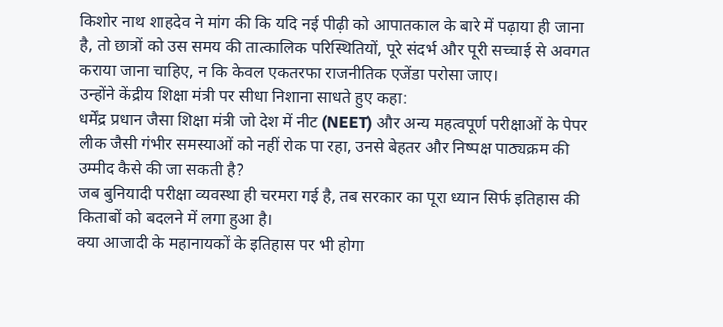किशोर नाथ शाहदेव ने मांग की कि यदि नई पीढ़ी को आपातकाल के बारे में पढ़ाया ही जाना है, तो छात्रों को उस समय की तात्कालिक परिस्थितियों, पूरे संदर्भ और पूरी सच्चाई से अवगत कराया जाना चाहिए, न कि केवल एकतरफा राजनीतिक एजेंडा परोसा जाए।
उन्होंने केंद्रीय शिक्षा मंत्री पर सीधा निशाना साधते हुए कहा:
धर्मेंद्र प्रधान जैसा शिक्षा मंत्री जो देश में नीट (NEET) और अन्य महत्वपूर्ण परीक्षाओं के पेपर लीक जैसी गंभीर समस्याओं को नहीं रोक पा रहा, उनसे बेहतर और निष्पक्ष पाठ्यक्रम की उम्मीद कैसे की जा सकती है?
जब बुनियादी परीक्षा व्यवस्था ही चरमरा गई है, तब सरकार का पूरा ध्यान सिर्फ इतिहास की किताबों को बदलने में लगा हुआ है।
क्या आजादी के महानायकों के इतिहास पर भी होगा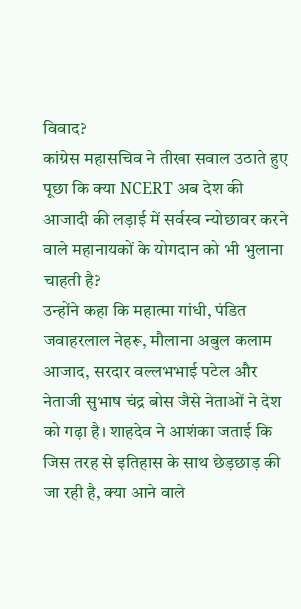विवाद?
कांग्रेस महासचिव ने तीखा सवाल उठाते हुए पूछा कि क्या NCERT अब देश की आजादी की लड़ाई में सर्वस्व न्योछावर करने वाले महानायकों के योगदान को भी भुलाना चाहती है?
उन्होंने कहा कि महात्मा गांधी, पंडित जवाहरलाल नेहरू, मौलाना अबुल कलाम आजाद, सरदार वल्लभभाई पटेल और नेताजी सुभाष चंद्र बोस जैसे नेताओं ने देश को गढ़ा है। शाहदेव ने आशंका जताई कि जिस तरह से इतिहास के साथ छेड़छाड़ की जा रही है, क्या आने वाले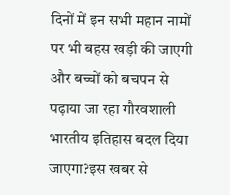दिनों में इन सभी महान नामों पर भी बहस खड़ी की जाएगी और बच्चों को बचपन से पढ़ाया जा रहा गौरवशाली भारतीय इतिहास बदल दिया जाएगा?इस खबर से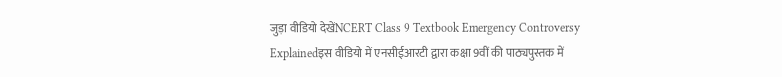जुड़ा वीडियो देखेंNCERT Class 9 Textbook Emergency Controversy Explainedइस वीडियो में एनसीईआरटी द्वारा कक्षा 9वीं की पाठ्यपुस्तक में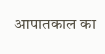आपातकाल का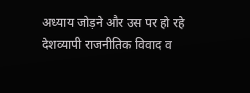अध्याय जोड़ने और उस पर हो रहे देशव्यापी राजनीतिक विवाद व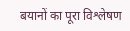बयानों का पूरा विश्लेषण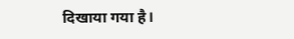दिखाया गया है।